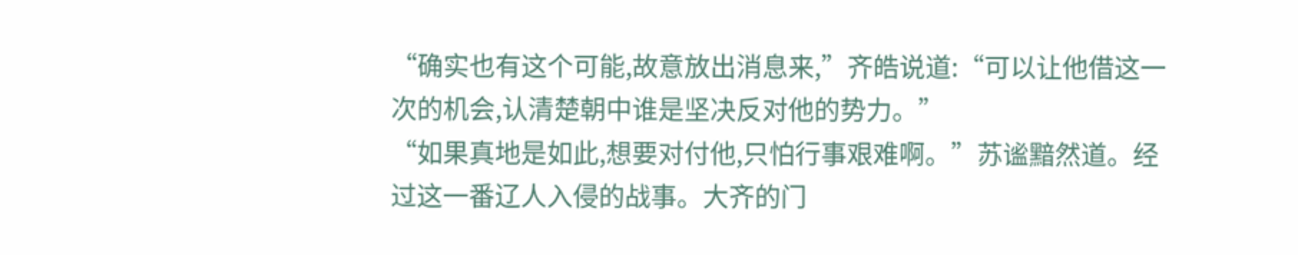“确实也有这个可能,故意放出消息来,”齐皓说道:“可以让他借这一次的机会,认清楚朝中谁是坚决反对他的势力。”
“如果真地是如此,想要对付他,只怕行事艰难啊。”苏谧黯然道。经过这一番辽人入侵的战事。大齐的门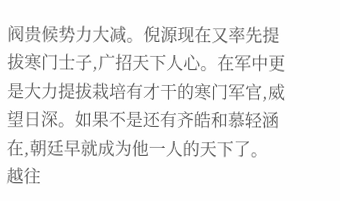阀贵候势力大减。倪源现在又率先提拔寒门士子,广招天下人心。在军中更是大力提拔栽培有才干的寒门军官,威望日深。如果不是还有齐皓和慕轻涵在,朝廷早就成为他一人的天下了。
越往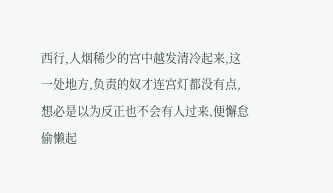西行,人烟稀少的宫中越发清冷起来,这一处地方,负责的奴才连宫灯都没有点,想必是以为反正也不会有人过来,便懈怠偷懒起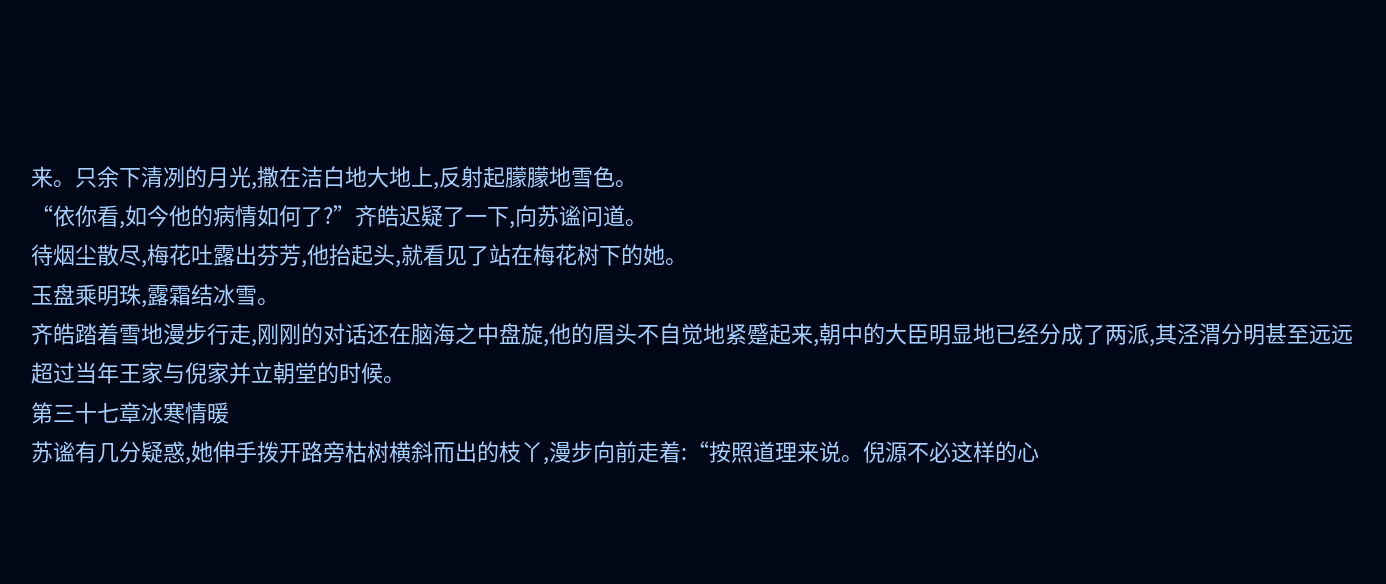来。只余下清冽的月光,撒在洁白地大地上,反射起朦朦地雪色。
“依你看,如今他的病情如何了?”齐皓迟疑了一下,向苏谧问道。
待烟尘散尽,梅花吐露出芬芳,他抬起头,就看见了站在梅花树下的她。
玉盘乘明珠,露霜结冰雪。
齐皓踏着雪地漫步行走,刚刚的对话还在脑海之中盘旋,他的眉头不自觉地紧蹙起来,朝中的大臣明显地已经分成了两派,其泾渭分明甚至远远超过当年王家与倪家并立朝堂的时候。
第三十七章冰寒情暖
苏谧有几分疑惑,她伸手拨开路旁枯树横斜而出的枝丫,漫步向前走着:“按照道理来说。倪源不必这样的心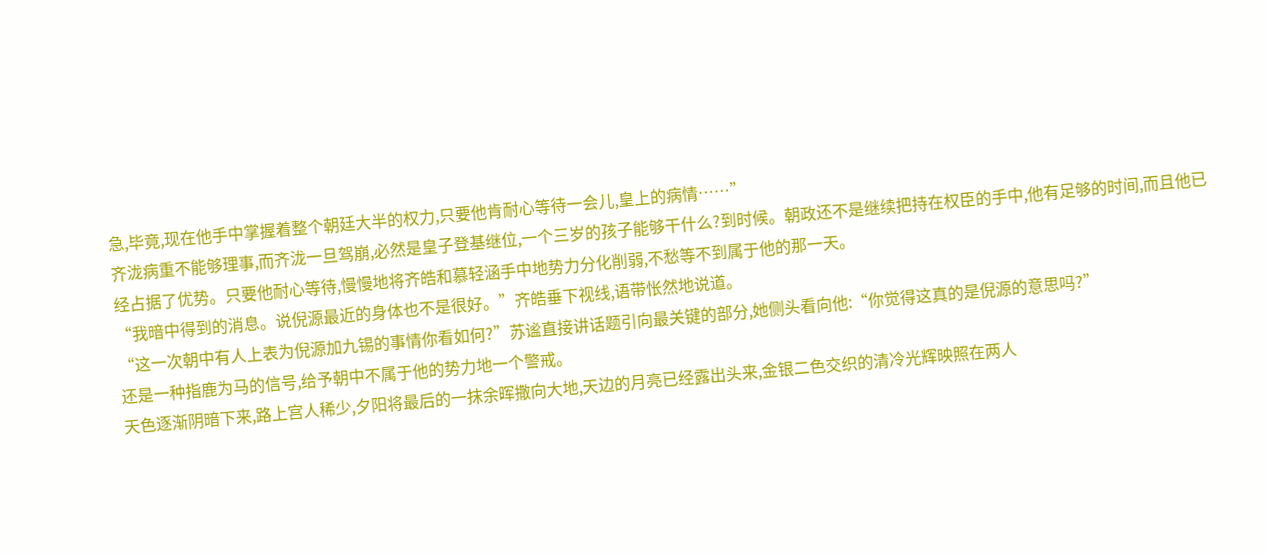急,毕竟,现在他手中掌握着整个朝廷大半的权力,只要他肯耐心等待一会儿,皇上的病情……”
齐泷病重不能够理事,而齐泷一旦驾崩,必然是皇子登基继位,一个三岁的孩子能够干什么?到时候。朝政还不是继续把持在权臣的手中,他有足够的时间,而且他已经占据了优势。只要他耐心等待,慢慢地将齐皓和慕轻涵手中地势力分化削弱,不愁等不到属于他的那一天。
“我暗中得到的消息。说倪源最近的身体也不是很好。”齐皓垂下视线,语带怅然地说道。
“这一次朝中有人上表为倪源加九锡的事情你看如何?”苏谧直接讲话题引向最关键的部分,她侧头看向他:“你觉得这真的是倪源的意思吗?”
还是一种指鹿为马的信号,给予朝中不属于他的势力地一个警戒。
天色逐渐阴暗下来,路上宫人稀少,夕阳将最后的一抹余晖撒向大地,天边的月亮已经露出头来,金银二色交织的清冷光辉映照在两人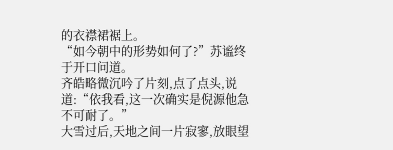的衣襟裙裾上。
“如今朝中的形势如何了?”苏谧终于开口问道。
齐皓略微沉吟了片刻,点了点头,说道:“依我看,这一次确实是倪源他急不可耐了。”
大雪过后,天地之间一片寂寥,放眼望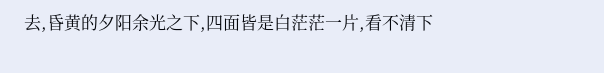去,昏黄的夕阳余光之下,四面皆是白茫茫一片,看不清下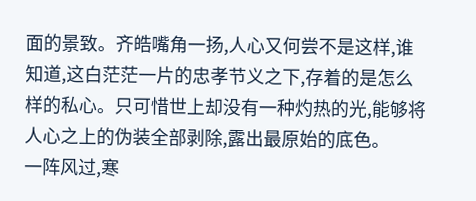面的景致。齐皓嘴角一扬,人心又何尝不是这样,谁知道,这白茫茫一片的忠孝节义之下,存着的是怎么样的私心。只可惜世上却没有一种灼热的光,能够将人心之上的伪装全部剥除,露出最原始的底色。
一阵风过,寒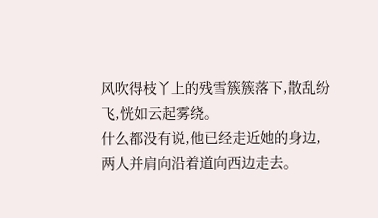风吹得枝丫上的残雪簇簇落下,散乱纷飞,恍如云起雾绕。
什么都没有说,他已经走近她的身边,两人并肩向沿着道向西边走去。